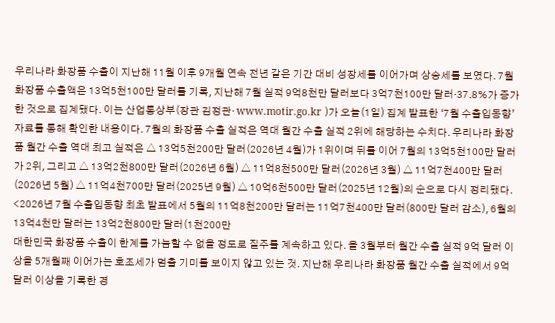우리나라 화장품 수출이 지난해 11월 이후 9개월 연속 전년 같은 기간 대비 성장세를 이어가며 상승세를 보였다. 7월 화장품 수출액은 13억5천100만 달러를 기록, 지난해 7월 실적 9억8천만 달러보다 3억7천100만 달러·37.8%가 증가한 것으로 집계됐다. 이는 산업통상부(장관 김정관· www.motir.go.kr )가 오늘(1일) 집계 발표한 ‘7월 수출입동향’ 자료를 통해 확인한 내용이다. 7월의 화장품 수출 실적은 역대 월간 수출 실적 2위에 해당하는 수치다. 우리나라 화장품 월간 수출 역대 최고 실적은 △ 13억5천200만 달러(2026년 4월)가 1위이며 뒤를 이어 7월의 13억5천100만 달러가 2위, 그리고 △ 13억2천800만 달러(2026년 6월) △ 11억8천500만 달러(2026년 3월) △ 11억7천400만 달러(2026년 5월) △ 11억4천700만 달러(2025년 9월) △ 10억6천500만 달러(2025년 12월)의 순으로 다시 정리됐다. <2026년 7월 수출입동향 최초 발표에서 5월의 11억8천200만 달러는 11억7천400만 달러(800만 달러 감소), 6월의 13억4천만 달러는 13억2천800만 달러(1천200만
대한민국 화장품 수출이 한계를 가늠할 수 없을 정도로 질주를 계속하고 있다. 올 3월부터 월간 수출 실적 9억 달러 이상을 5개월째 이어가는 호조세가 멈출 기미를 보이지 않고 있는 것. 지난해 우리나라 화장품 월간 수출 실적에서 9억 달러 이상을 기록한 경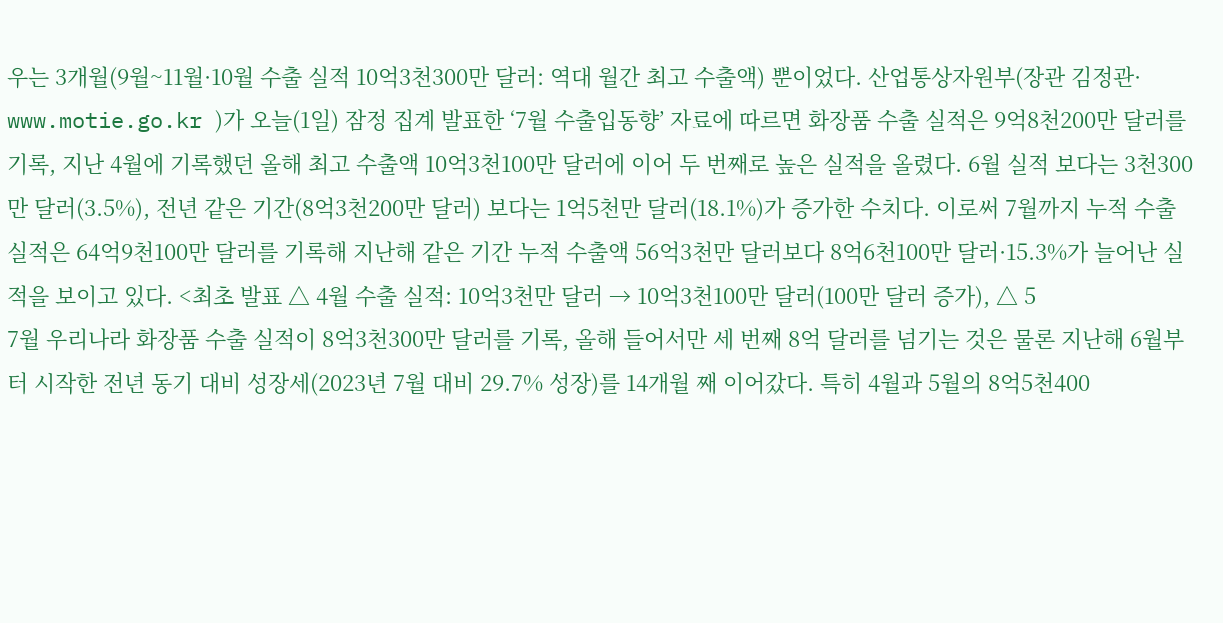우는 3개월(9월~11월·10월 수출 실적 10억3천300만 달러: 역대 월간 최고 수출액) 뿐이었다. 산업통상자원부(장관 김정관· www.motie.go.kr )가 오늘(1일) 잠정 집계 발표한 ‘7월 수출입동향’ 자료에 따르면 화장품 수출 실적은 9억8천200만 달러를 기록, 지난 4월에 기록했던 올해 최고 수출액 10억3천100만 달러에 이어 두 번째로 높은 실적을 올렸다. 6월 실적 보다는 3천300만 달러(3.5%), 전년 같은 기간(8억3천200만 달러) 보다는 1억5천만 달러(18.1%)가 증가한 수치다. 이로써 7월까지 누적 수출 실적은 64억9천100만 달러를 기록해 지난해 같은 기간 누적 수출액 56억3천만 달러보다 8억6천100만 달러·15.3%가 늘어난 실적을 보이고 있다. <최초 발표 △ 4월 수출 실적: 10억3천만 달러 → 10억3천100만 달러(100만 달러 증가), △ 5
7월 우리나라 화장품 수출 실적이 8억3천300만 달러를 기록, 올해 들어서만 세 번째 8억 달러를 넘기는 것은 물론 지난해 6월부터 시작한 전년 동기 대비 성장세(2023년 7월 대비 29.7% 성장)를 14개월 째 이어갔다. 특히 4월과 5월의 8억5천400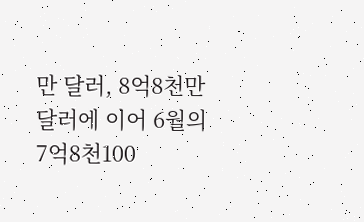만 달러, 8억8천만 달러에 이어 6월의 7억8천100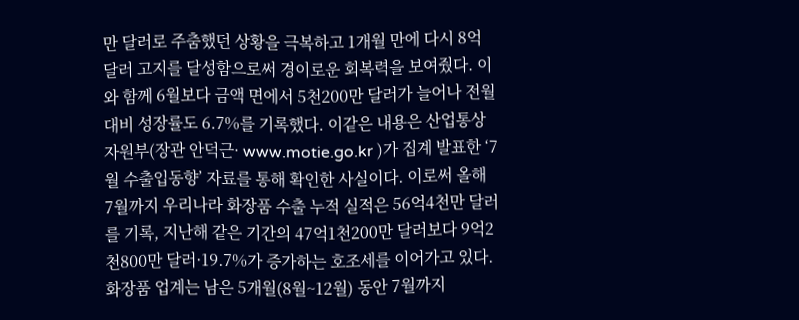만 달러로 주춤했던 상황을 극복하고 1개월 만에 다시 8억 달러 고지를 달성함으로써 경이로운 회복력을 보여줬다. 이와 함께 6월보다 금액 면에서 5천200만 달러가 늘어나 전월 대비 성장률도 6.7%를 기록했다. 이같은 내용은 산업통상자원부(장관 안덕근· www.motie.go.kr )가 집계 발표한 ‘7월 수출입동향’ 자료를 통해 확인한 사실이다. 이로써 올해 7월까지 우리나라 화장품 수출 누적 실적은 56억4천만 달러를 기록, 지난해 같은 기간의 47억1천200만 달러보다 9억2천800만 달러·19.7%가 증가하는 호조세를 이어가고 있다. 화장품 업계는 남은 5개월(8월~12월) 동안 7월까지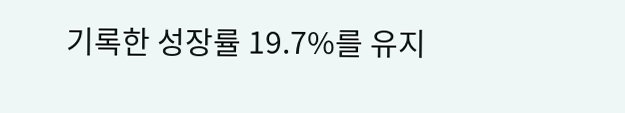기록한 성장률 19.7%를 유지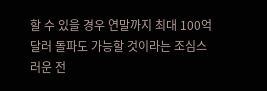할 수 있을 경우 연말까지 최대 100억 달러 돌파도 가능할 것이라는 조심스러운 전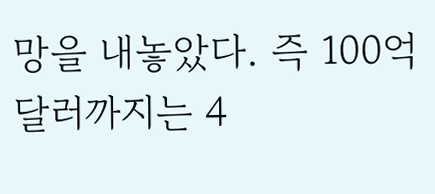망을 내놓았다. 즉 100억 달러까지는 4